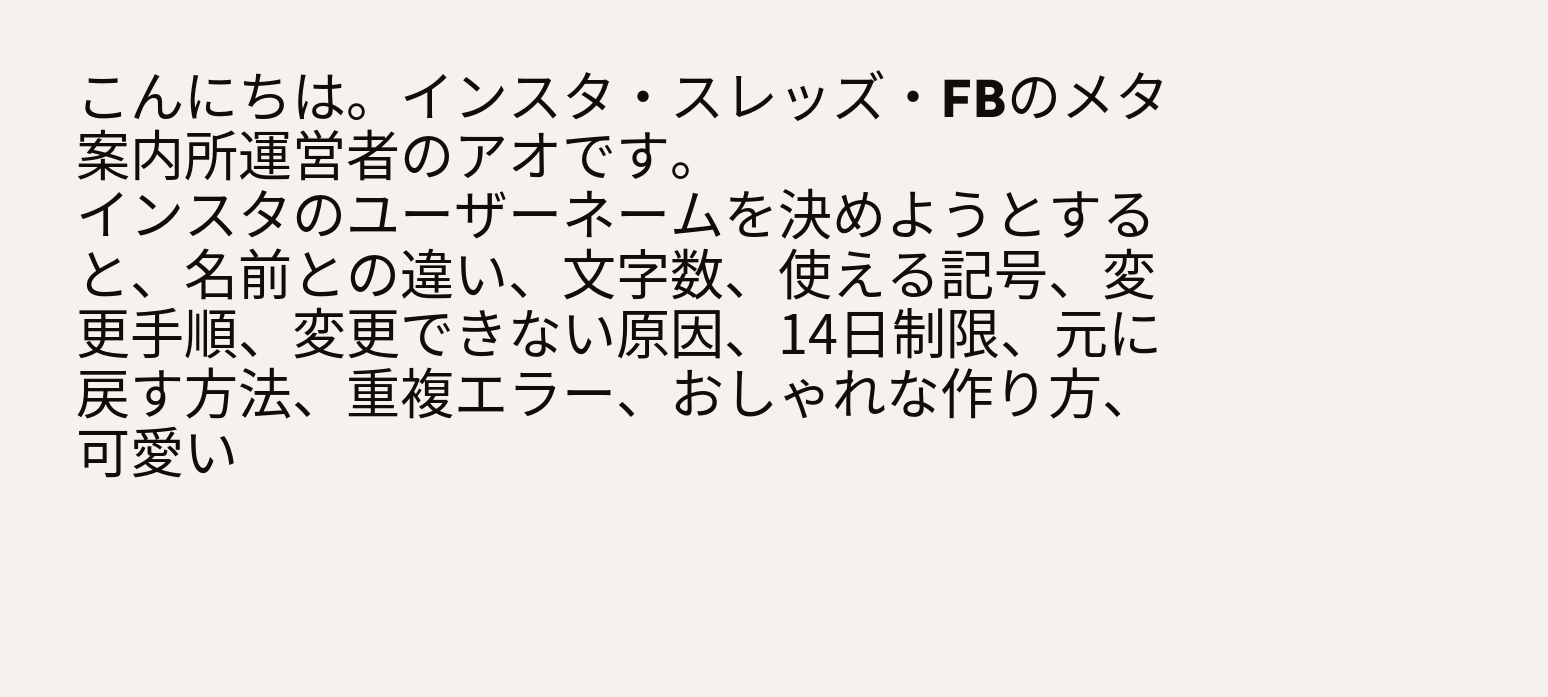こんにちは。インスタ・スレッズ・FBのメタ案内所運営者のアオです。
インスタのユーザーネームを決めようとすると、名前との違い、文字数、使える記号、変更手順、変更できない原因、14日制限、元に戻す方法、重複エラー、おしゃれな作り方、可愛い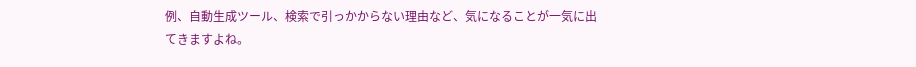例、自動生成ツール、検索で引っかからない理由など、気になることが一気に出てきますよね。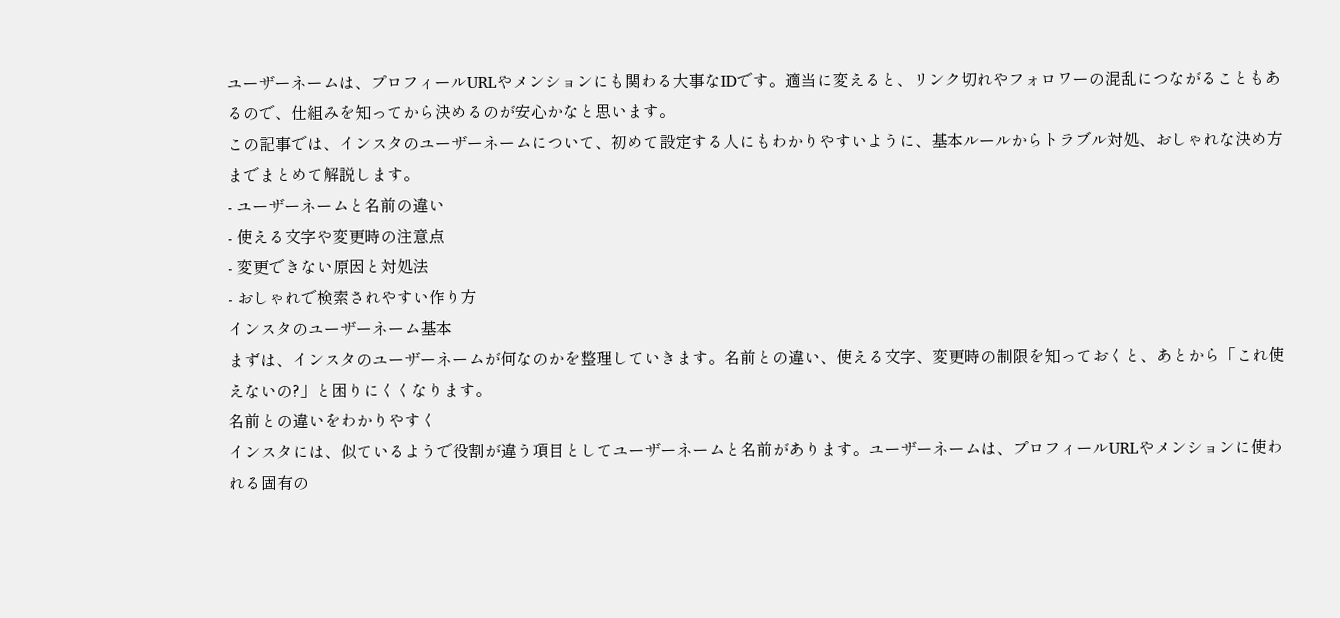ユーザーネームは、プロフィールURLやメンションにも関わる大事なIDです。適当に変えると、リンク切れやフォロワーの混乱につながることもあるので、仕組みを知ってから決めるのが安心かなと思います。
この記事では、インスタのユーザーネームについて、初めて設定する人にもわかりやすいように、基本ルールからトラブル対処、おしゃれな決め方までまとめて解説します。
- ユーザーネームと名前の違い
- 使える文字や変更時の注意点
- 変更できない原因と対処法
- おしゃれで検索されやすい作り方
インスタのユーザーネーム基本
まずは、インスタのユーザーネームが何なのかを整理していきます。名前との違い、使える文字、変更時の制限を知っておくと、あとから「これ使えないの?」と困りにくくなります。
名前との違いをわかりやすく
インスタには、似ているようで役割が違う項目としてユーザーネームと名前があります。ユーザーネームは、プロフィールURLやメンションに使われる固有の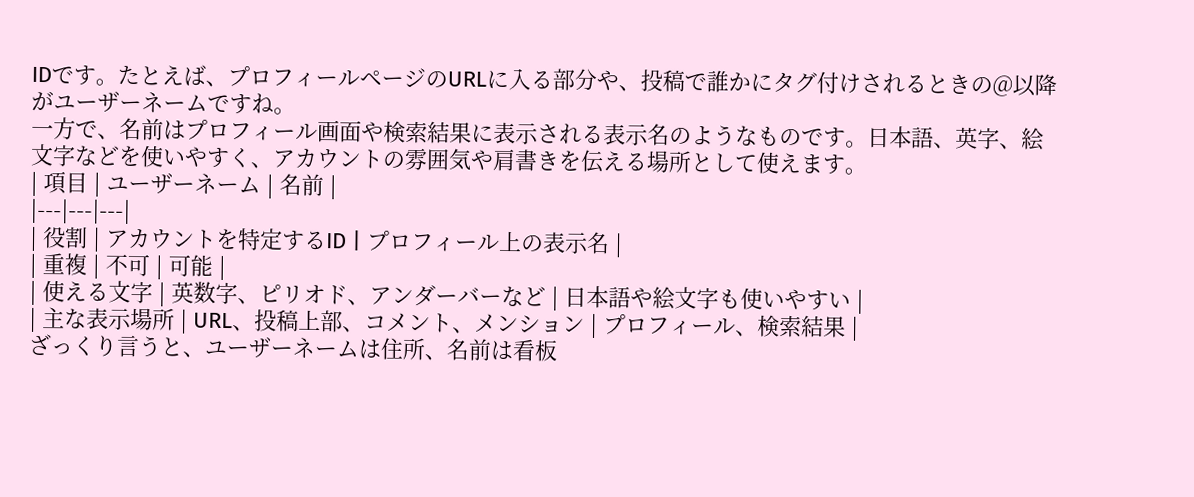IDです。たとえば、プロフィールページのURLに入る部分や、投稿で誰かにタグ付けされるときの@以降がユーザーネームですね。
一方で、名前はプロフィール画面や検索結果に表示される表示名のようなものです。日本語、英字、絵文字などを使いやすく、アカウントの雰囲気や肩書きを伝える場所として使えます。
| 項目 | ユーザーネーム | 名前 |
|---|---|---|
| 役割 | アカウントを特定するID | プロフィール上の表示名 |
| 重複 | 不可 | 可能 |
| 使える文字 | 英数字、ピリオド、アンダーバーなど | 日本語や絵文字も使いやすい |
| 主な表示場所 | URL、投稿上部、コメント、メンション | プロフィール、検索結果 |
ざっくり言うと、ユーザーネームは住所、名前は看板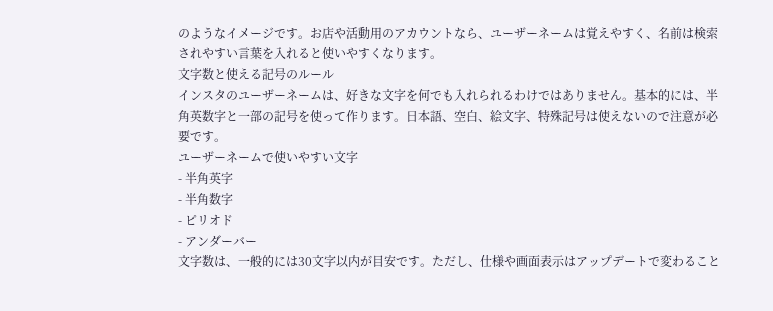のようなイメージです。お店や活動用のアカウントなら、ユーザーネームは覚えやすく、名前は検索されやすい言葉を入れると使いやすくなります。
文字数と使える記号のルール
インスタのユーザーネームは、好きな文字を何でも入れられるわけではありません。基本的には、半角英数字と一部の記号を使って作ります。日本語、空白、絵文字、特殊記号は使えないので注意が必要です。
ユーザーネームで使いやすい文字
- 半角英字
- 半角数字
- ピリオド
- アンダーバー
文字数は、一般的には30文字以内が目安です。ただし、仕様や画面表示はアップデートで変わること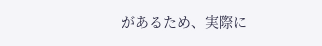があるため、実際に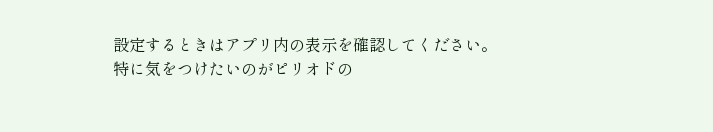設定するときはアプリ内の表示を確認してください。
特に気をつけたいのがピリオドの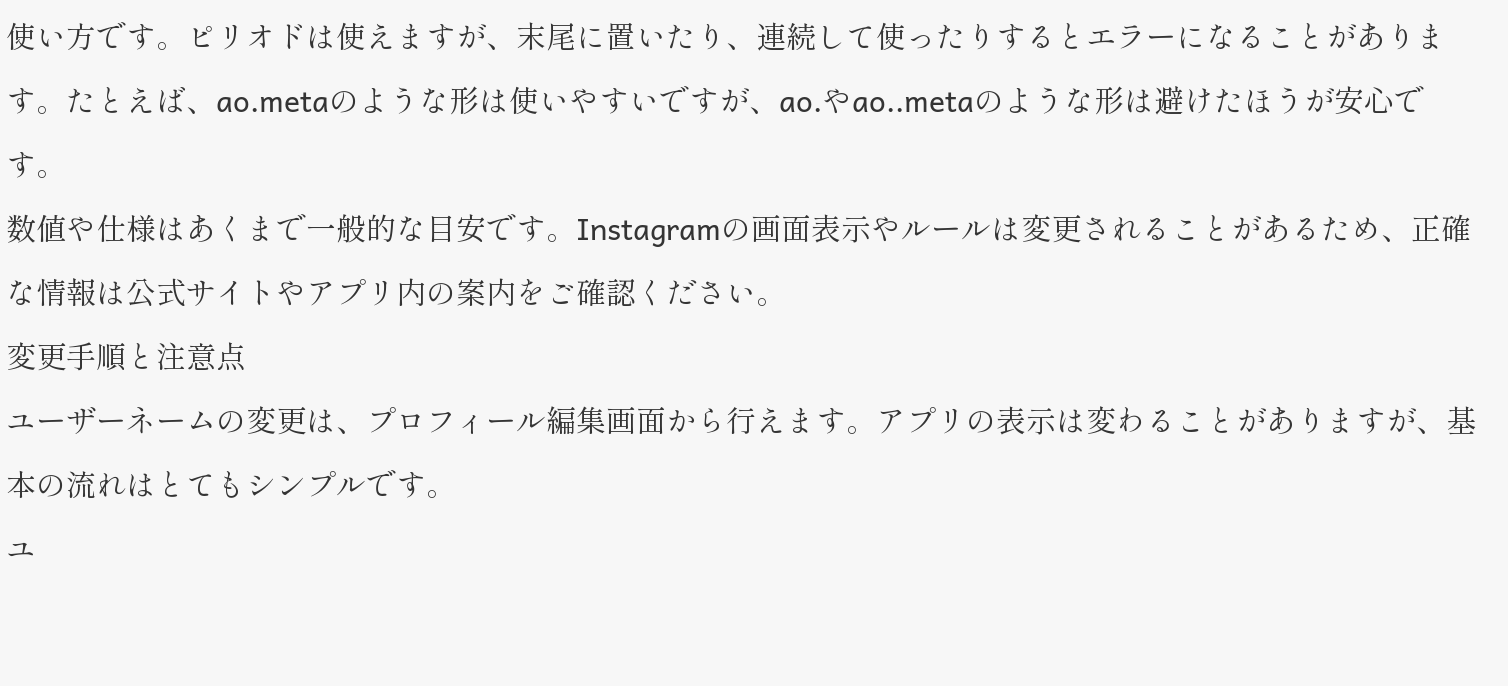使い方です。ピリオドは使えますが、末尾に置いたり、連続して使ったりするとエラーになることがあります。たとえば、ao.metaのような形は使いやすいですが、ao.やao..metaのような形は避けたほうが安心です。
数値や仕様はあくまで一般的な目安です。Instagramの画面表示やルールは変更されることがあるため、正確な情報は公式サイトやアプリ内の案内をご確認ください。
変更手順と注意点
ユーザーネームの変更は、プロフィール編集画面から行えます。アプリの表示は変わることがありますが、基本の流れはとてもシンプルです。
ユ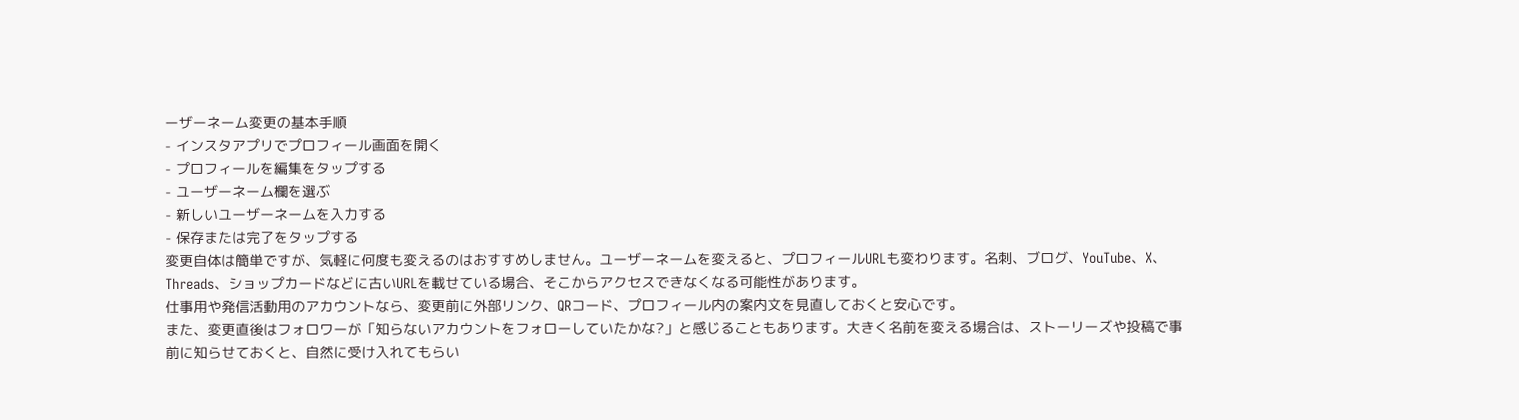ーザーネーム変更の基本手順
- インスタアプリでプロフィール画面を開く
- プロフィールを編集をタップする
- ユーザーネーム欄を選ぶ
- 新しいユーザーネームを入力する
- 保存または完了をタップする
変更自体は簡単ですが、気軽に何度も変えるのはおすすめしません。ユーザーネームを変えると、プロフィールURLも変わります。名刺、ブログ、YouTube、X、Threads、ショップカードなどに古いURLを載せている場合、そこからアクセスできなくなる可能性があります。
仕事用や発信活動用のアカウントなら、変更前に外部リンク、QRコード、プロフィール内の案内文を見直しておくと安心です。
また、変更直後はフォロワーが「知らないアカウントをフォローしていたかな?」と感じることもあります。大きく名前を変える場合は、ストーリーズや投稿で事前に知らせておくと、自然に受け入れてもらい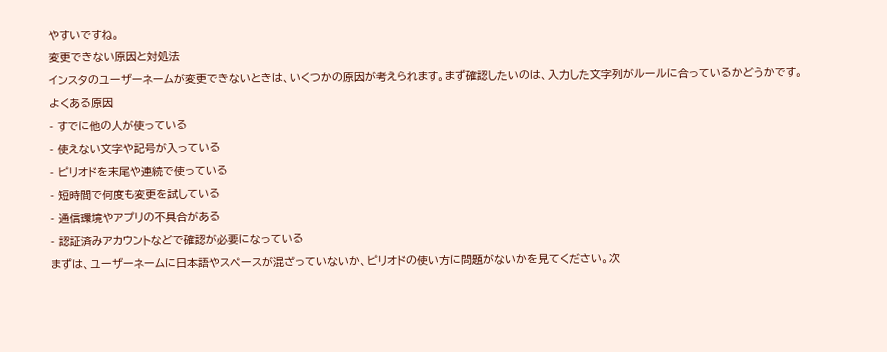やすいですね。
変更できない原因と対処法
インスタのユーザーネームが変更できないときは、いくつかの原因が考えられます。まず確認したいのは、入力した文字列がルールに合っているかどうかです。
よくある原因
- すでに他の人が使っている
- 使えない文字や記号が入っている
- ピリオドを末尾や連続で使っている
- 短時間で何度も変更を試している
- 通信環境やアプリの不具合がある
- 認証済みアカウントなどで確認が必要になっている
まずは、ユーザーネームに日本語やスペースが混ざっていないか、ピリオドの使い方に問題がないかを見てください。次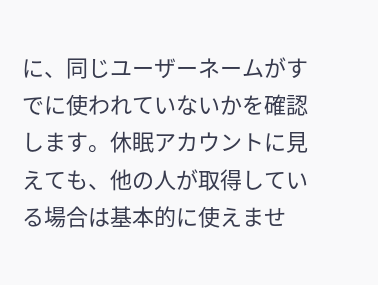に、同じユーザーネームがすでに使われていないかを確認します。休眠アカウントに見えても、他の人が取得している場合は基本的に使えませ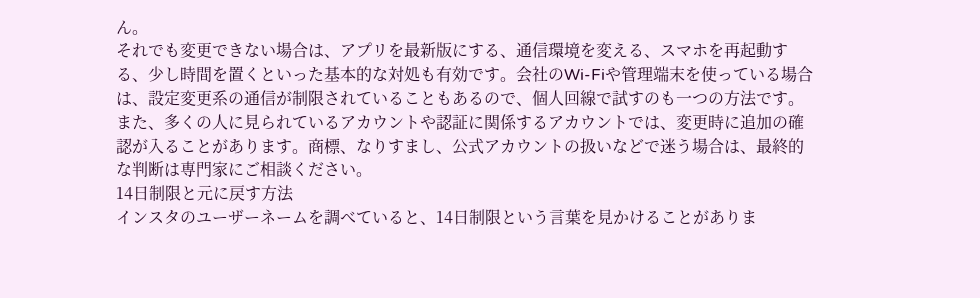ん。
それでも変更できない場合は、アプリを最新版にする、通信環境を変える、スマホを再起動する、少し時間を置くといった基本的な対処も有効です。会社のWi-Fiや管理端末を使っている場合は、設定変更系の通信が制限されていることもあるので、個人回線で試すのも一つの方法です。
また、多くの人に見られているアカウントや認証に関係するアカウントでは、変更時に追加の確認が入ることがあります。商標、なりすまし、公式アカウントの扱いなどで迷う場合は、最終的な判断は専門家にご相談ください。
14日制限と元に戻す方法
インスタのユーザーネームを調べていると、14日制限という言葉を見かけることがありま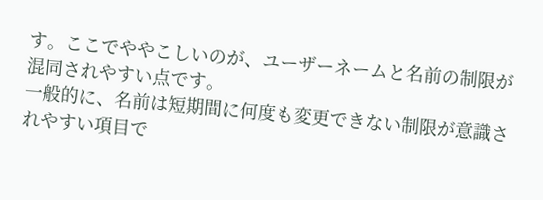す。ここでややこしいのが、ユーザーネームと名前の制限が混同されやすい点です。
一般的に、名前は短期間に何度も変更できない制限が意識されやすい項目で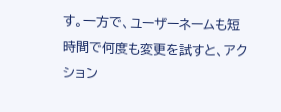す。一方で、ユーザーネームも短時間で何度も変更を試すと、アクション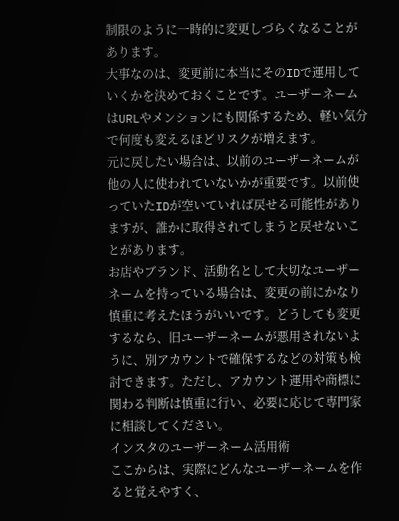制限のように一時的に変更しづらくなることがあります。
大事なのは、変更前に本当にそのIDで運用していくかを決めておくことです。ユーザーネームはURLやメンションにも関係するため、軽い気分で何度も変えるほどリスクが増えます。
元に戻したい場合は、以前のユーザーネームが他の人に使われていないかが重要です。以前使っていたIDが空いていれば戻せる可能性がありますが、誰かに取得されてしまうと戻せないことがあります。
お店やブランド、活動名として大切なユーザーネームを持っている場合は、変更の前にかなり慎重に考えたほうがいいです。どうしても変更するなら、旧ユーザーネームが悪用されないように、別アカウントで確保するなどの対策も検討できます。ただし、アカウント運用や商標に関わる判断は慎重に行い、必要に応じて専門家に相談してください。
インスタのユーザーネーム活用術
ここからは、実際にどんなユーザーネームを作ると覚えやすく、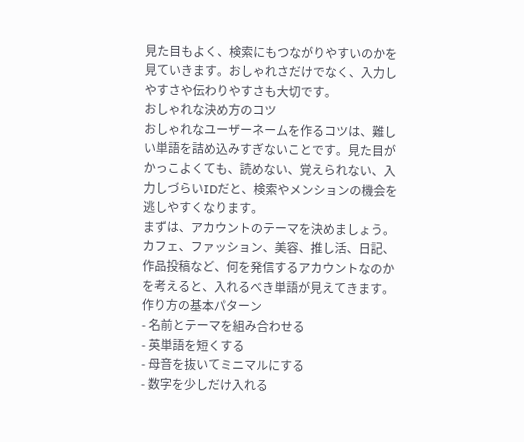見た目もよく、検索にもつながりやすいのかを見ていきます。おしゃれさだけでなく、入力しやすさや伝わりやすさも大切です。
おしゃれな決め方のコツ
おしゃれなユーザーネームを作るコツは、難しい単語を詰め込みすぎないことです。見た目がかっこよくても、読めない、覚えられない、入力しづらいIDだと、検索やメンションの機会を逃しやすくなります。
まずは、アカウントのテーマを決めましょう。カフェ、ファッション、美容、推し活、日記、作品投稿など、何を発信するアカウントなのかを考えると、入れるべき単語が見えてきます。
作り方の基本パターン
- 名前とテーマを組み合わせる
- 英単語を短くする
- 母音を抜いてミニマルにする
- 数字を少しだけ入れる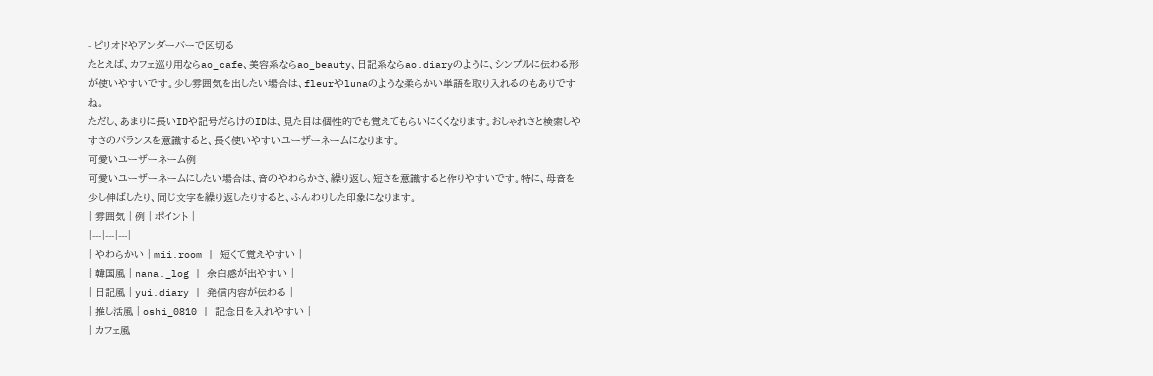- ピリオドやアンダーバーで区切る
たとえば、カフェ巡り用ならao_cafe、美容系ならao_beauty、日記系ならao.diaryのように、シンプルに伝わる形が使いやすいです。少し雰囲気を出したい場合は、fleurやlunaのような柔らかい単語を取り入れるのもありですね。
ただし、あまりに長いIDや記号だらけのIDは、見た目は個性的でも覚えてもらいにくくなります。おしゃれさと検索しやすさのバランスを意識すると、長く使いやすいユーザーネームになります。
可愛いユーザーネーム例
可愛いユーザーネームにしたい場合は、音のやわらかさ、繰り返し、短さを意識すると作りやすいです。特に、母音を少し伸ばしたり、同じ文字を繰り返したりすると、ふんわりした印象になります。
| 雰囲気 | 例 | ポイント |
|---|---|---|
| やわらかい | mii.room | 短くて覚えやすい |
| 韓国風 | nana._log | 余白感が出やすい |
| 日記風 | yui.diary | 発信内容が伝わる |
| 推し活風 | oshi_0810 | 記念日を入れやすい |
| カフェ風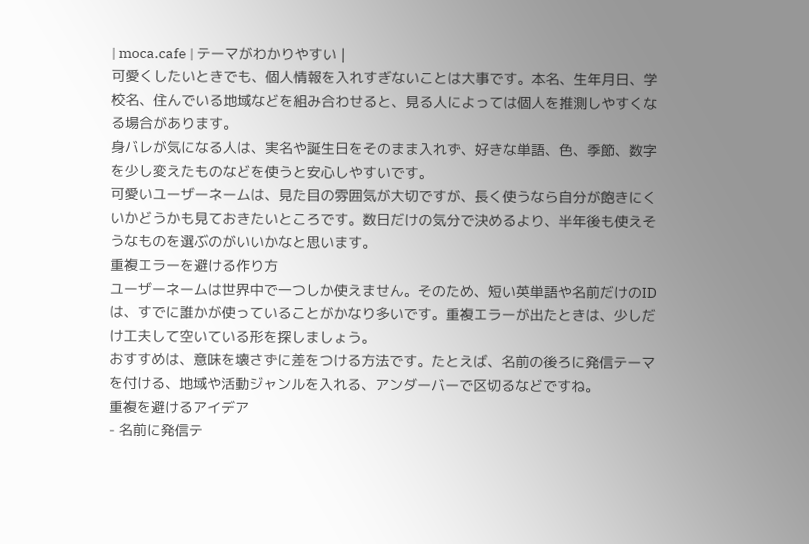| moca.cafe | テーマがわかりやすい |
可愛くしたいときでも、個人情報を入れすぎないことは大事です。本名、生年月日、学校名、住んでいる地域などを組み合わせると、見る人によっては個人を推測しやすくなる場合があります。
身バレが気になる人は、実名や誕生日をそのまま入れず、好きな単語、色、季節、数字を少し変えたものなどを使うと安心しやすいです。
可愛いユーザーネームは、見た目の雰囲気が大切ですが、長く使うなら自分が飽きにくいかどうかも見ておきたいところです。数日だけの気分で決めるより、半年後も使えそうなものを選ぶのがいいかなと思います。
重複エラーを避ける作り方
ユーザーネームは世界中で一つしか使えません。そのため、短い英単語や名前だけのIDは、すでに誰かが使っていることがかなり多いです。重複エラーが出たときは、少しだけ工夫して空いている形を探しましょう。
おすすめは、意味を壊さずに差をつける方法です。たとえば、名前の後ろに発信テーマを付ける、地域や活動ジャンルを入れる、アンダーバーで区切るなどですね。
重複を避けるアイデア
- 名前に発信テ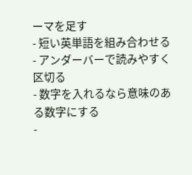ーマを足す
- 短い英単語を組み合わせる
- アンダーバーで読みやすく区切る
- 数字を入れるなら意味のある数字にする
-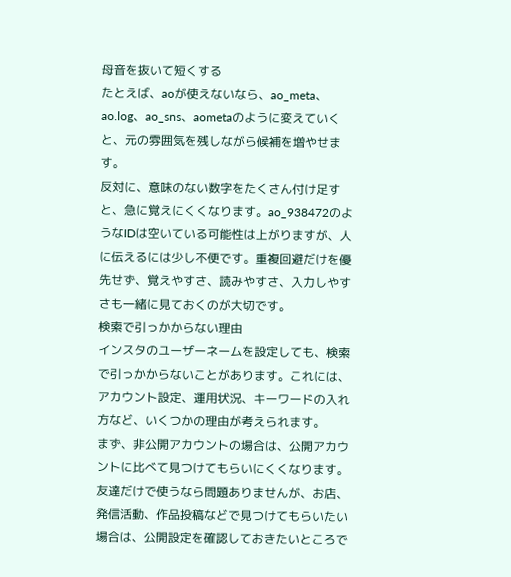母音を抜いて短くする
たとえば、aoが使えないなら、ao_meta、ao.log、ao_sns、aometaのように変えていくと、元の雰囲気を残しながら候補を増やせます。
反対に、意味のない数字をたくさん付け足すと、急に覚えにくくなります。ao_938472のようなIDは空いている可能性は上がりますが、人に伝えるには少し不便です。重複回避だけを優先せず、覚えやすさ、読みやすさ、入力しやすさも一緒に見ておくのが大切です。
検索で引っかからない理由
インスタのユーザーネームを設定しても、検索で引っかからないことがあります。これには、アカウント設定、運用状況、キーワードの入れ方など、いくつかの理由が考えられます。
まず、非公開アカウントの場合は、公開アカウントに比べて見つけてもらいにくくなります。友達だけで使うなら問題ありませんが、お店、発信活動、作品投稿などで見つけてもらいたい場合は、公開設定を確認しておきたいところで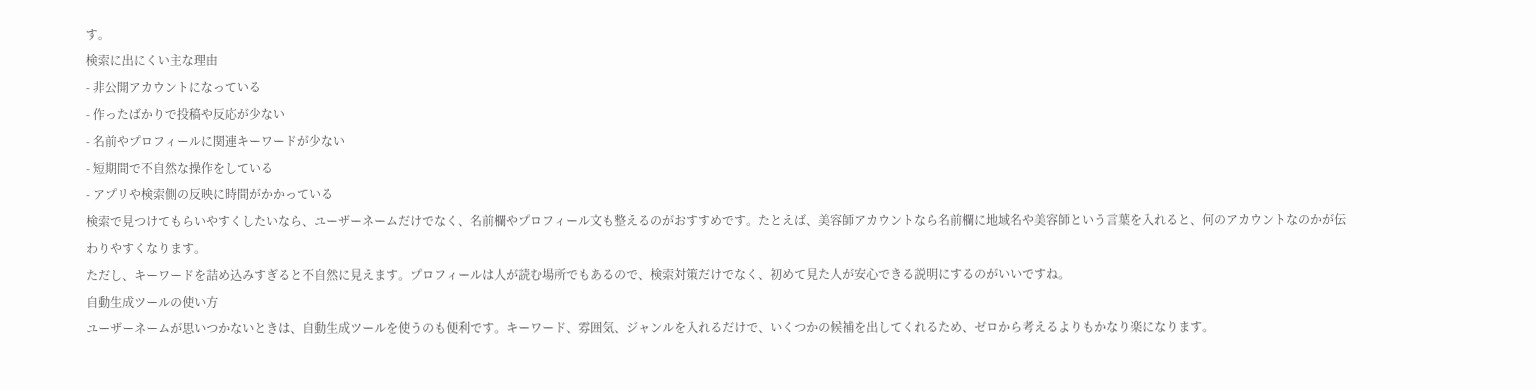す。
検索に出にくい主な理由
- 非公開アカウントになっている
- 作ったばかりで投稿や反応が少ない
- 名前やプロフィールに関連キーワードが少ない
- 短期間で不自然な操作をしている
- アプリや検索側の反映に時間がかかっている
検索で見つけてもらいやすくしたいなら、ユーザーネームだけでなく、名前欄やプロフィール文も整えるのがおすすめです。たとえば、美容師アカウントなら名前欄に地域名や美容師という言葉を入れると、何のアカウントなのかが伝わりやすくなります。
ただし、キーワードを詰め込みすぎると不自然に見えます。プロフィールは人が読む場所でもあるので、検索対策だけでなく、初めて見た人が安心できる説明にするのがいいですね。
自動生成ツールの使い方
ユーザーネームが思いつかないときは、自動生成ツールを使うのも便利です。キーワード、雰囲気、ジャンルを入れるだけで、いくつかの候補を出してくれるため、ゼロから考えるよりもかなり楽になります。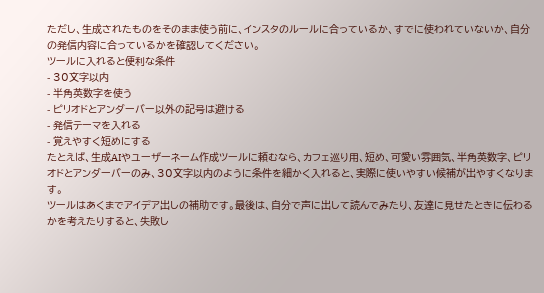ただし、生成されたものをそのまま使う前に、インスタのルールに合っているか、すでに使われていないか、自分の発信内容に合っているかを確認してください。
ツールに入れると便利な条件
- 30文字以内
- 半角英数字を使う
- ピリオドとアンダーバー以外の記号は避ける
- 発信テーマを入れる
- 覚えやすく短めにする
たとえば、生成AIやユーザーネーム作成ツールに頼むなら、カフェ巡り用、短め、可愛い雰囲気、半角英数字、ピリオドとアンダーバーのみ、30文字以内のように条件を細かく入れると、実際に使いやすい候補が出やすくなります。
ツールはあくまでアイデア出しの補助です。最後は、自分で声に出して読んでみたり、友達に見せたときに伝わるかを考えたりすると、失敗し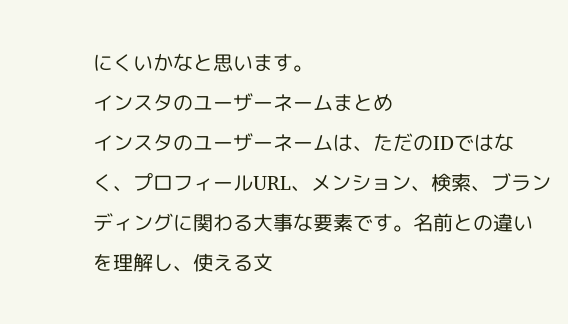にくいかなと思います。
インスタのユーザーネームまとめ
インスタのユーザーネームは、ただのIDではなく、プロフィールURL、メンション、検索、ブランディングに関わる大事な要素です。名前との違いを理解し、使える文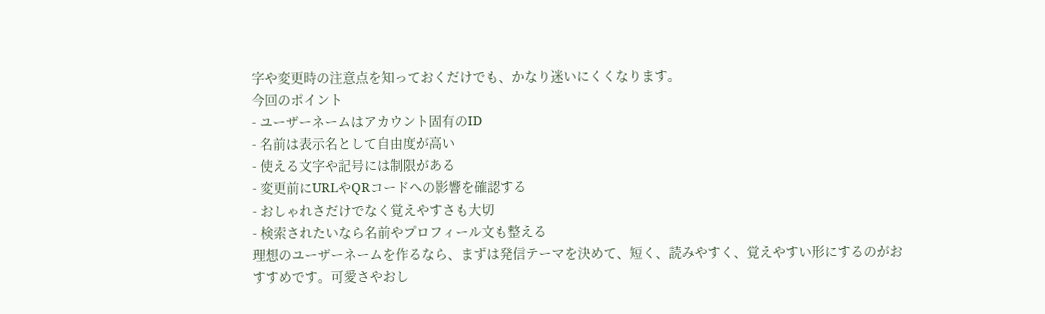字や変更時の注意点を知っておくだけでも、かなり迷いにくくなります。
今回のポイント
- ユーザーネームはアカウント固有のID
- 名前は表示名として自由度が高い
- 使える文字や記号には制限がある
- 変更前にURLやQRコードへの影響を確認する
- おしゃれさだけでなく覚えやすさも大切
- 検索されたいなら名前やプロフィール文も整える
理想のユーザーネームを作るなら、まずは発信テーマを決めて、短く、読みやすく、覚えやすい形にするのがおすすめです。可愛さやおし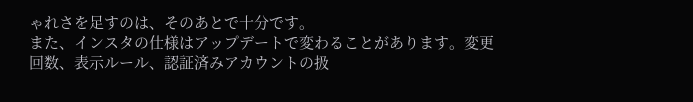ゃれさを足すのは、そのあとで十分です。
また、インスタの仕様はアップデートで変わることがあります。変更回数、表示ルール、認証済みアカウントの扱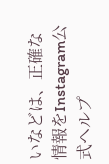いなどは、正確な情報をInstagram公式ヘルプ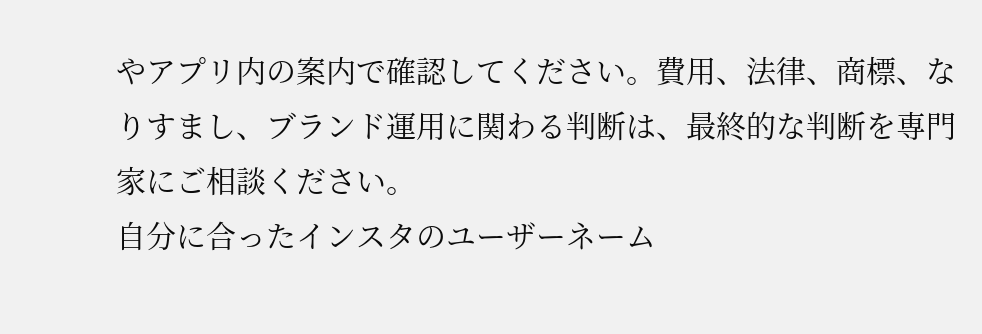やアプリ内の案内で確認してください。費用、法律、商標、なりすまし、ブランド運用に関わる判断は、最終的な判断を専門家にご相談ください。
自分に合ったインスタのユーザーネーム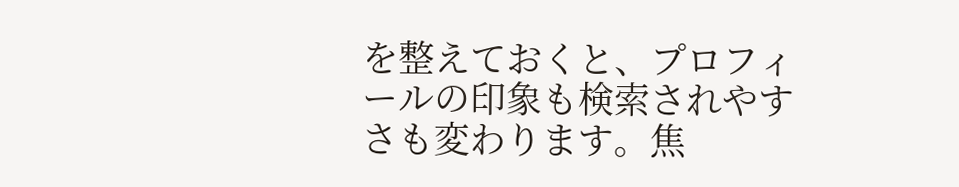を整えておくと、プロフィールの印象も検索されやすさも変わります。焦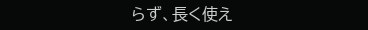らず、長く使え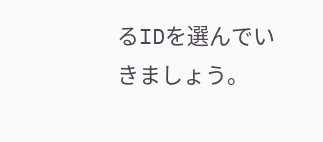るIDを選んでいきましょう。